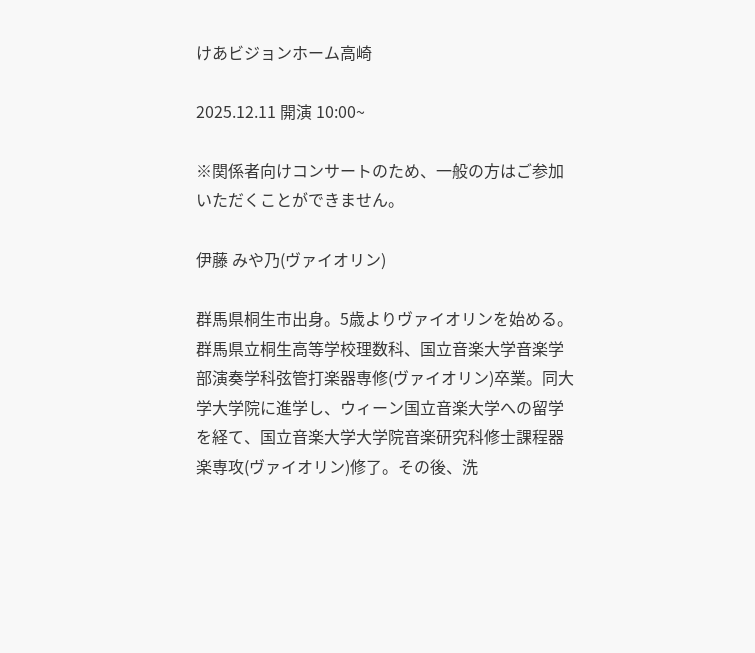けあビジョンホーム高崎

2025.12.11 開演 10:00~

※関係者向けコンサートのため、一般の方はご参加いただくことができません。

伊藤 みや乃(ヴァイオリン)

群馬県桐生市出身。5歳よりヴァイオリンを始める。
群馬県立桐生高等学校理数科、国立音楽大学音楽学部演奏学科弦管打楽器専修(ヴァイオリン)卒業。同大学大学院に進学し、ウィーン国立音楽大学への留学を経て、国立音楽大学大学院音楽研究科修士課程器楽専攻(ヴァイオリン)修了。その後、洗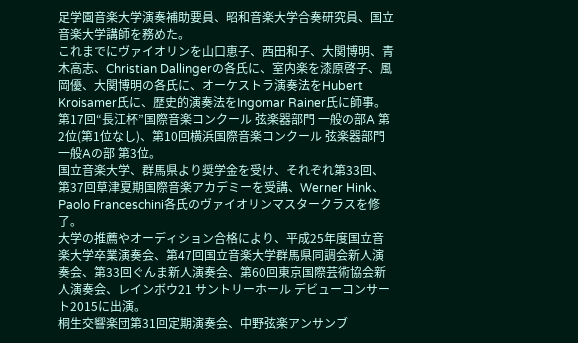足学園音楽大学演奏補助要員、昭和音楽大学合奏研究員、国立音楽大学講師を務めた。
これまでにヴァイオリンを山口恵子、西田和子、大関博明、青木高志、Christian Dallingerの各氏に、室内楽を漆原啓子、風岡優、大関博明の各氏に、オーケストラ演奏法をHubert Kroisamer氏に、歴史的演奏法をIngomar Rainer氏に師事。
第17回“長江杯”国際音楽コンクール 弦楽器部門 一般の部A 第2位(第1位なし)、第10回横浜国際音楽コンクール 弦楽器部門 一般Aの部 第3位。
国立音楽大学、群馬県より奨学金を受け、それぞれ第33回、第37回草津夏期国際音楽アカデミーを受講、Werner Hink、Paolo Franceschini各氏のヴァイオリンマスタークラスを修了。
大学の推薦やオーディション合格により、平成25年度国立音楽大学卒業演奏会、第47回国立音楽大学群馬県同調会新人演奏会、第33回ぐんま新人演奏会、第60回東京国際芸術協会新人演奏会、レインボウ21 サントリーホール デビューコンサート2015に出演。
桐生交響楽団第31回定期演奏会、中野弦楽アンサンブ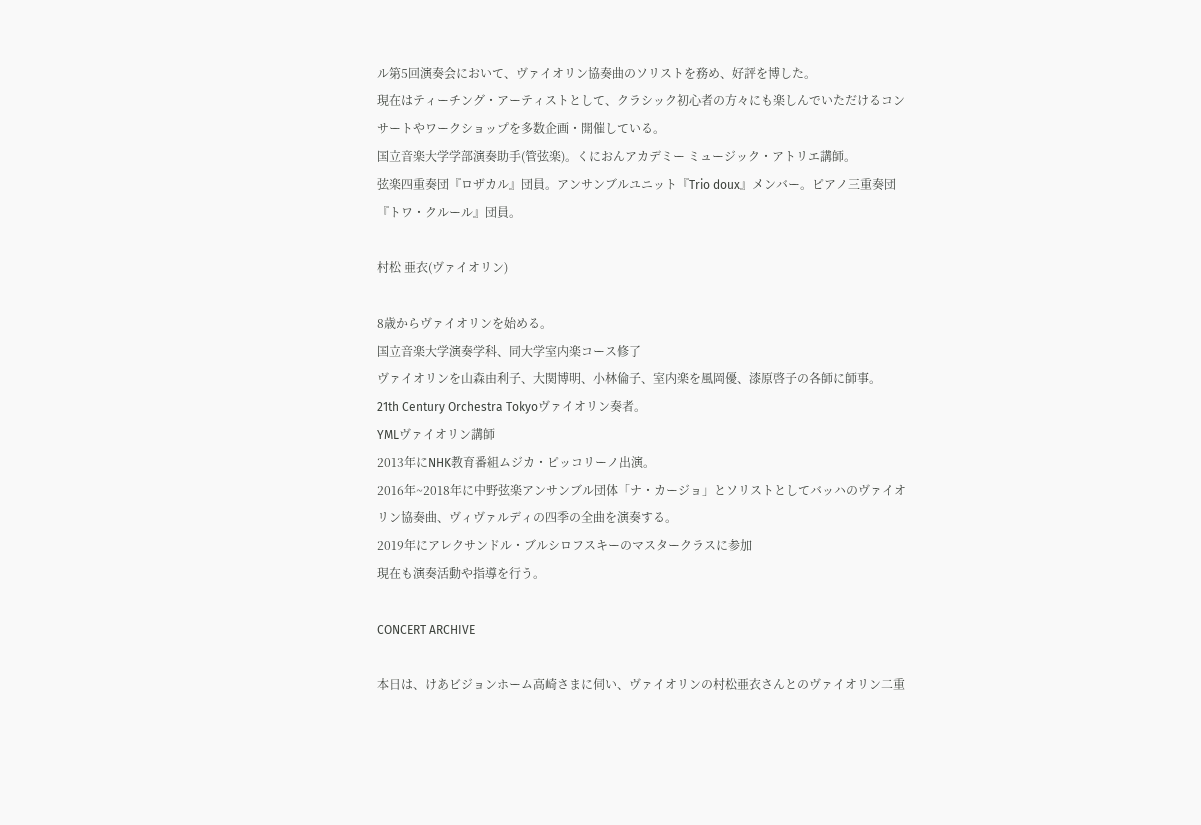ル第5回演奏会において、ヴァイオリン協奏曲のソリストを務め、好評を博した。
現在はティーチング・アーティストとして、クラシック初心者の方々にも楽しんでいただけるコンサートやワークショップを多数企画・開催している。
国立音楽大学学部演奏助手(管弦楽)。くにおんアカデミー ミュージック・アトリエ講師。
弦楽四重奏団『ロザカル』団員。アンサンブルユニット『Trio doux』メンバー。ピアノ三重奏団『トワ・クルール』団員。

村松 亜衣(ヴァイオリン)

8歳からヴァイオリンを始める。
国立音楽大学演奏学科、同大学室内楽コース修了
ヴァイオリンを山森由利子、大関博明、小林倫子、室内楽を風岡優、漆原啓子の各師に師事。
21th Century Orchestra Tokyoヴァイオリン奏者。
YMLヴァイオリン講師
2013年にNHK教育番組ムジカ・ピッコリーノ出演。
2016年~2018年に中野弦楽アンサンブル団体「ナ・カージョ」とソリストとしてバッハのヴァイオリン協奏曲、ヴィヴァルディの四季の全曲を演奏する。
2019年にアレクサンドル・ブルシロフスキーのマスタークラスに参加
現在も演奏活動や指導を行う。

CONCERT ARCHIVE

本日は、けあビジョンホーム高崎さまに伺い、ヴァイオリンの村松亜衣さんとのヴァイオリン二重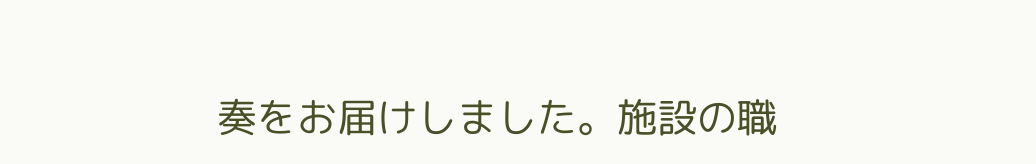奏をお届けしました。施設の職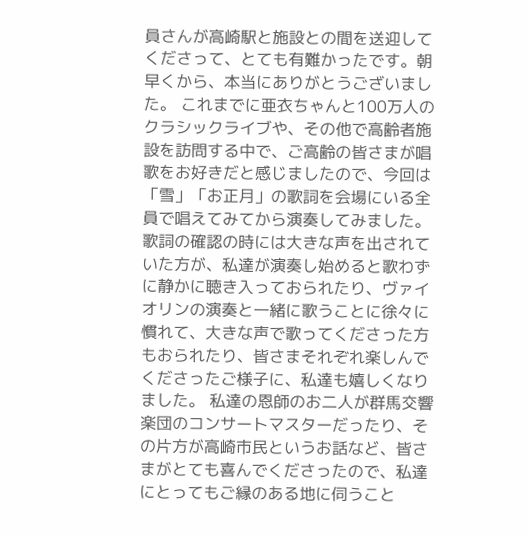員さんが高崎駅と施設との間を送迎してくださって、とても有難かったです。朝早くから、本当にありがとうございました。 これまでに亜衣ちゃんと100万人のクラシックライブや、その他で高齢者施設を訪問する中で、ご高齢の皆さまが唱歌をお好きだと感じましたので、今回は「雪」「お正月」の歌詞を会場にいる全員で唱えてみてから演奏してみました。歌詞の確認の時には大きな声を出されていた方が、私達が演奏し始めると歌わずに静かに聴き入っておられたり、ヴァイオリンの演奏と一緒に歌うことに徐々に慣れて、大きな声で歌ってくださった方もおられたり、皆さまそれぞれ楽しんでくださったご様子に、私達も嬉しくなりました。 私達の恩師のお二人が群馬交響楽団のコンサートマスターだったり、その片方が高崎市民というお話など、皆さまがとても喜んでくださったので、私達にとってもご縁のある地に伺うこと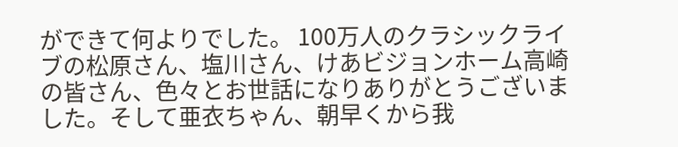ができて何よりでした。 100万人のクラシックライブの松原さん、塩川さん、けあビジョンホーム高崎の皆さん、色々とお世話になりありがとうございました。そして亜衣ちゃん、朝早くから我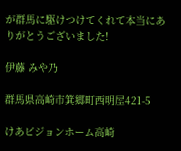が群馬に駆けつけてくれて本当にありがとうございました!

伊藤 みや乃

群馬県高崎市箕郷町西明屋421-5

けあビジョンホーム高崎